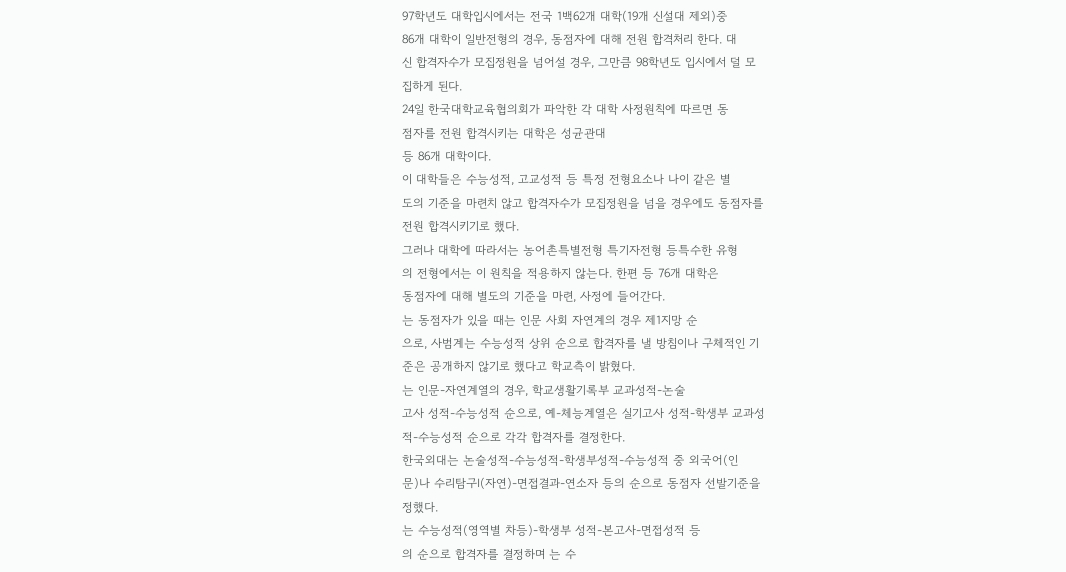97학년도 대학입시에서는 전국 1백62개 대학(19개 신설대 제외)중
86개 대학이 일반전형의 경우, 동점자에 대해 전원 합격처리 한다. 대
신 합격자수가 모집정원을 넘어설 경우, 그만큼 98학년도 입시에서 덜 모
집하게 된다.
24일 한국대학교육협의회가 파악한 각 대학 사정원칙에 따르면 동
점자를 전원 합격시키는 대학은 성균관대
등 86개 대학이다.
이 대학들은 수능성적, 고교성적 등 특정 전형요소나 나이 같은 별
도의 기준을 마련치 않고 합격자수가 모집정원을 넘을 경우에도 동점자를
전원 합격시키기로 했다.
그러나 대학에 따라서는 농어촌특별전형 특기자전형 등특수한 유형
의 전형에서는 이 원칙을 적용하지 않는다. 한편 등 76개 대학은
동점자에 대해 별도의 기준을 마련, 사정에 들어간다.
는 동점자가 있을 때는 인문 사회 자연계의 경우 제1지망 순
으로, 사범계는 수능성적 상위 순으로 합격자를 낼 방침이나 구체적인 기
준은 공개하지 않기로 했다고 학교측이 밝혔다.
는 인문-자연계열의 경우, 학교생활기록부 교과성적-논술
고사 성적-수능성적 순으로, 예-체능계열은 실기고사 성적-학생부 교과성
적-수능성적 순으로 각각 합격자를 결정한다.
한국외대는 논술성적-수능성적-학생부성적-수능성적 중 외국어(인
문)나 수리탐구Ⅰ(자연)-면접결과-연소자 등의 순으로 동점자 선발기준을
정했다.
는 수능성적(영역별 차등)-학생부 성적-본고사-면접성적 등
의 순으로 합격자를 결정하며 는 수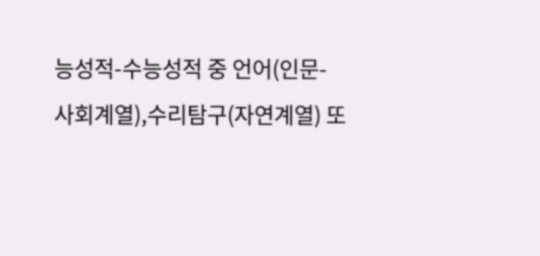능성적-수능성적 중 언어(인문-
사회계열),수리탐구(자연계열) 또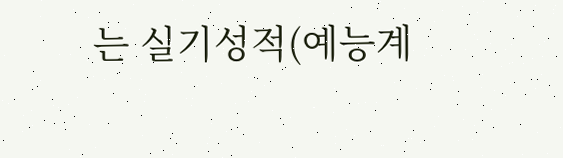는 실기성적(예능계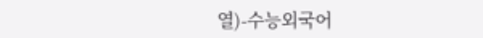열)-수능외국어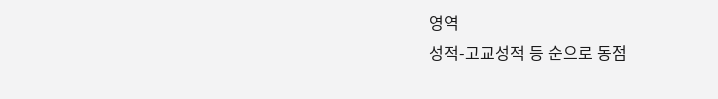영역
성적-고교성적 등 순으로 동점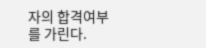자의 합격여부를 가린다.